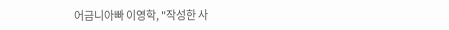어금니아빠 이영학, "작성한 사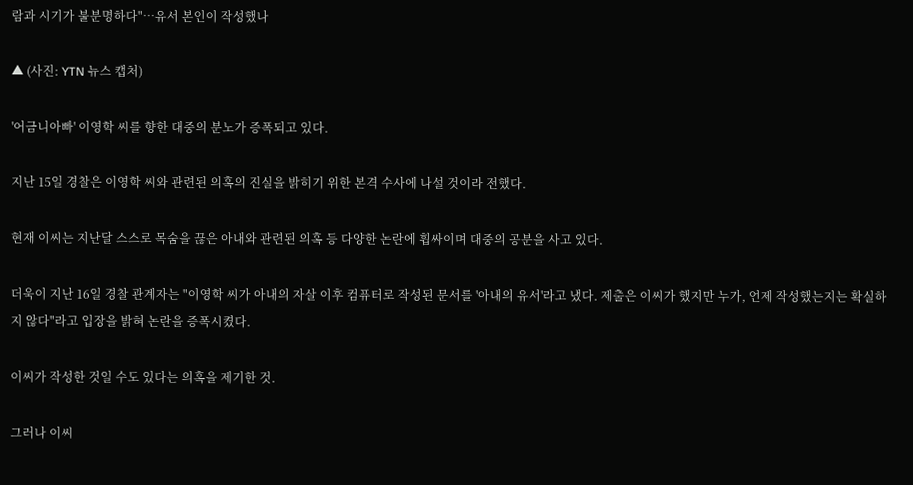람과 시기가 불분명하다"…유서 본인이 작성했나

▲ (사진: YTN 뉴스 캡처)

'어금니아빠' 이영학 씨를 향한 대중의 분노가 증폭되고 있다.

지난 15일 경찰은 이영학 씨와 관련된 의혹의 진실을 밝히기 위한 본격 수사에 나설 것이라 전했다.

현재 이씨는 지난달 스스로 목숨을 끊은 아내와 관련된 의혹 등 다양한 논란에 휩싸이며 대중의 공분을 사고 있다.

더욱이 지난 16일 경찰 관계자는 "이영학 씨가 아내의 자살 이후 컴퓨터로 작성된 문서를 '아내의 유서'라고 냈다. 제출은 이씨가 했지만 누가, 언제 작성했는지는 확실하지 않다"라고 입장을 밝혀 논란을 증폭시켰다.

이씨가 작성한 것일 수도 있다는 의혹을 제기한 것.

그러나 이씨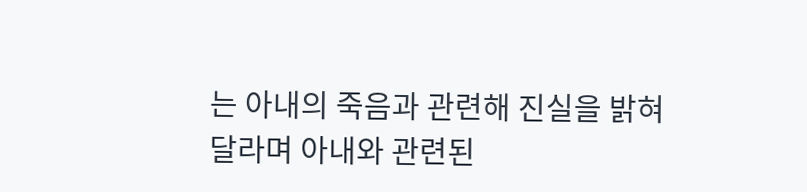는 아내의 죽음과 관련해 진실을 밝혀달라며 아내와 관련된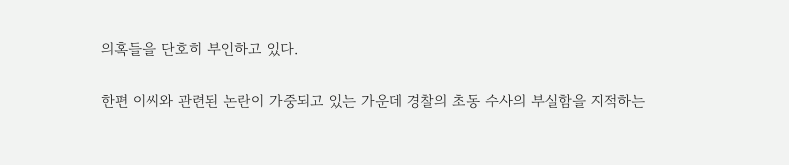의혹들을 단호히 부인하고 있다.

한편 이씨와 관련된 논란이 가중되고 있는 가운데 경찰의 초동 수사의 부실함을 지적하는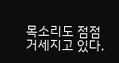목소리도 점점 거세지고 있다.